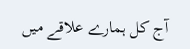آج کل ہمارے علاقے میں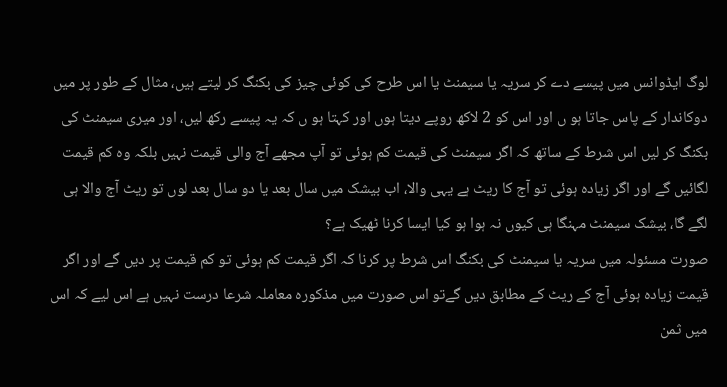لوگ ایڈوانس میں پیسے دے کر سریہ یا سیمنٹ یا اس طرح کی کوئی چیز کی بکنگ کر لیتے ہیں، مثال کے طور پر میں دوکاندار کے پاس جاتا ہو ں اور اس کو 2 لاکھ روپے دیتا ہوں اور کہتا ہو ں کہ یہ پیسے رکھ لیں، اور میری سیمنٹ کی بکنگ کر لیں اس شرط کے ساتھ کہ اگر سیمنٹ کی قیمت کم ہوئی تو آپ مجھے آج والی قیمت نہیں بلکہ وہ کم قیمت لگائیں گے اور اگر زیادہ ہوئی تو آج کا ریٹ ہے یہی والا، اب بیشک میں سال بعد یا دو سال بعد لوں تو ریٹ آج والا ہی لگے گا، بیشک سیمنٹ مہنگا ہی کیوں نہ ہوا ہو کیا ایسا کرنا ٹھیک ہے؟
صورت مسئولہ میں سریہ یا سیمنٹ کی بکنگ اس شرط پر کرنا کہ اگر قیمت کم ہوئی تو کم قیمت پر دیں گے اور اگر قیمت زیادہ ہوئی آج کے ریٹ کے مطابق دیں گےتو اس صورت میں مذکورہ معاملہ شرعا درست نہیں ہے اس لیے کہ اس میں ثمن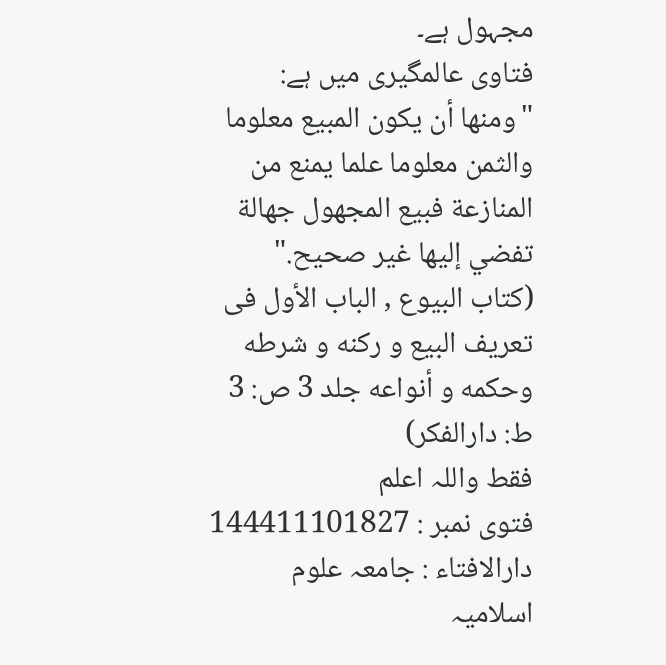مجہول ہے۔
فتاوی عالمگیری میں ہے:
"ومنها أن يكون المبيع معلوما والثمن معلوما علما يمنع من المنازعة فبيع المجهول جهالة تفضي إليها غير صحيح."
(کتاب البیوع , الباب الأول فی تعریف البیع و رکنه و شرطه وحکمه و أنواعه جلد 3 ص: 3 ط: دارالفکر)
فقط واللہ اعلم
فتوی نمبر : 144411101827
دارالافتاء : جامعہ علوم اسلامیہ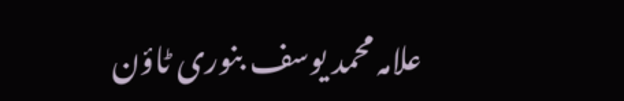علامہ محمد یوسف بنوری ٹاؤن